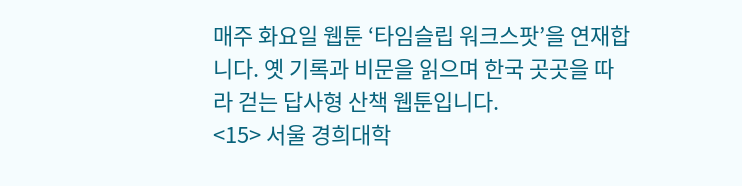매주 화요일 웹툰 ‘타임슬립 워크스팟’을 연재합니다. 옛 기록과 비문을 읽으며 한국 곳곳을 따라 걷는 답사형 산책 웹툰입니다.
<15> 서울 경희대학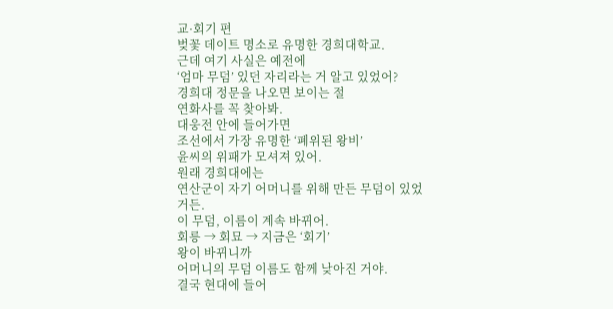교·회기 편
벚꽃 데이트 명소로 유명한 경희대학교.
근데 여기 사실은 예전에
‘엄마 무덤’ 있던 자리라는 거 알고 있었어?
경희대 정문을 나오면 보이는 절
연화사를 꼭 찾아봐.
대웅전 안에 들어가면
조선에서 가장 유명한 ‘폐위된 왕비’
윤씨의 위패가 모셔져 있어.
원래 경희대에는
연산군이 자기 어머니를 위해 만든 무덤이 있었거든.
이 무덤, 이름이 계속 바뀌어.
회릉 → 회묘 → 지금은 ‘회기’
왕이 바뀌니까
어머니의 무덤 이름도 함께 낮아진 거야.
결국 현대에 들어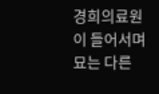경희의료원이 들어서며 묘는 다른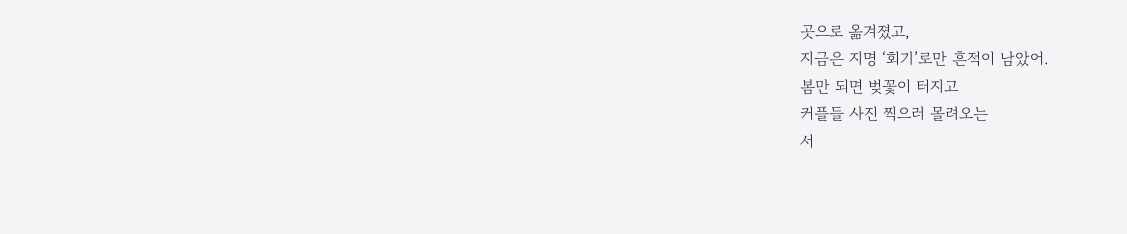곳으로 옮겨졌고,
지금은 지명 ‘회기’로만 흔적이 남았어.
봄만 되면 벚꽃이 터지고
커플들 사진 찍으러 몰려오는
서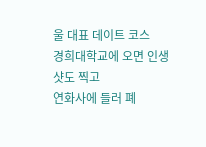울 대표 데이트 코스
경희대학교에 오면 인생샷도 찍고
연화사에 들러 폐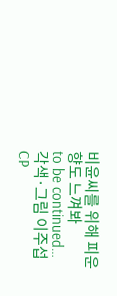비윤씨를 위해 피운 향도 느껴봐
to be continued…
각색·그림 이주섭 CP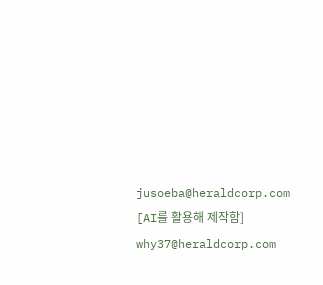jusoeba@heraldcorp.com
[AI를 활용해 제작함]
why37@heraldcorp.com